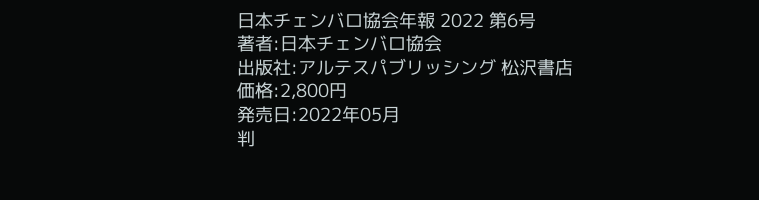日本チェンバロ協会年報 2022 第6号
著者:日本チェンバロ協会
出版社:アルテスパブリッシング 松沢書店
価格:2,800円
発売日:2022年05月
判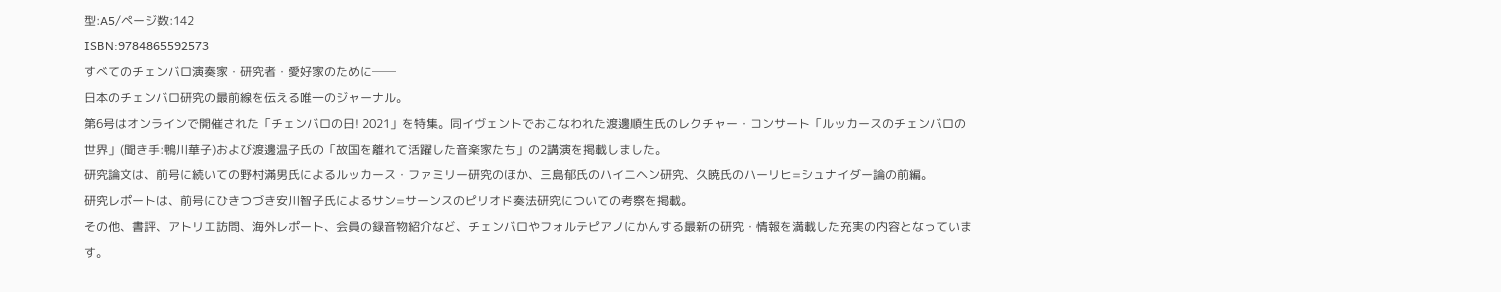型:A5/ページ数:142
ISBN:9784865592573
すべてのチェンバロ演奏家・研究者・愛好家のために──
日本のチェンバロ研究の最前線を伝える唯一のジャーナル。
第6号はオンラインで開催された「チェンバロの日! 2021」を特集。同イヴェントでおこなわれた渡邊順生氏のレクチャー・コンサート「ルッカースのチェンバロの世界」(聞き手:鴨川華子)および渡邊温子氏の「故国を離れて活躍した音楽家たち」の2講演を掲載しました。
研究論文は、前号に続いての野村滿男氏によるルッカース・ファミリー研究のほか、三島郁氏のハイニヘン研究、久暁氏のハーリヒ=シュナイダー論の前編。
研究レポートは、前号にひきつづき安川智子氏によるサン=サーンスのピリオド奏法研究についての考察を掲載。
その他、書評、アトリエ訪問、海外レポート、会員の録音物紹介など、チェンバロやフォルテピアノにかんする最新の研究・情報を満載した充実の内容となっています。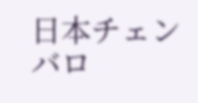日本チェンバロ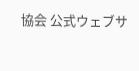協会 公式ウェブサ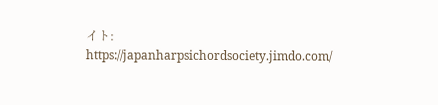イト:
https://japanharpsichordsociety.jimdo.com/